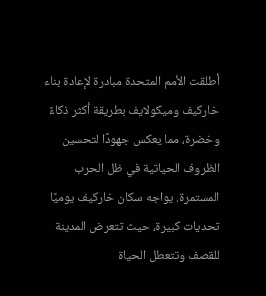أطلقت الأمم المتحدة مبادرة لإعادة بناء خاركيف وميكولايف بطريقة أكثر ذكاءً وخضرة، مما يعكس جهودًا لتحسين الظروف الحياتية في ظل الحرب المستمرة. يواجه سكان خاركيف يوميًا تحديات كبيرة، حيث تتعرض المدينة للقصف وتتعطل الحياة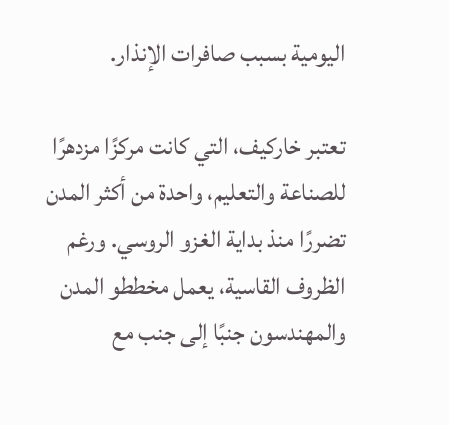اليومية بسبب صافرات الإنذار.

تعتبر خاركيف، التي كانت مركزًا مزدهرًا للصناعة والتعليم، واحدة من أكثر المدن تضررًا منذ بداية الغزو الروسي. ورغم الظروف القاسية، يعمل مخططو المدن والمهندسون جنبًا إلى جنب مع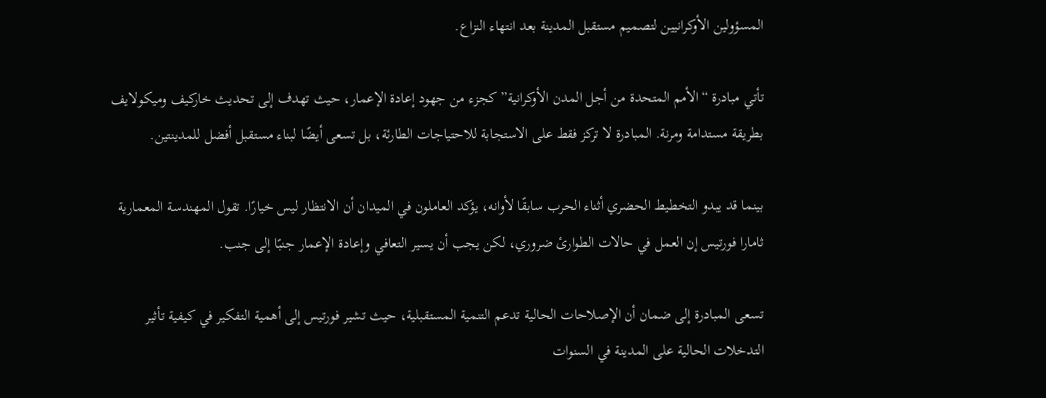المسؤولين الأوكرانيين لتصميم مستقبل المدينة بعد انتهاء النزاع.

تأتي مبادرة “الأمم المتحدة من أجل المدن الأوكرانية” كجزء من جهود إعادة الإعمار، حيث تهدف إلى تحديث خاركيف وميكولايف بطريقة مستدامة ومرنة. المبادرة لا تركز فقط على الاستجابة للاحتياجات الطارئة، بل تسعى أيضًا لبناء مستقبل أفضل للمدينتين.

بينما قد يبدو التخطيط الحضري أثناء الحرب سابقًا لأوانه، يؤكد العاملون في الميدان أن الانتظار ليس خيارًا. تقول المهندسة المعمارية ثامارا فورتيس إن العمل في حالات الطوارئ ضروري، لكن يجب أن يسير التعافي وإعادة الإعمار جنبًا إلى جنب.

تسعى المبادرة إلى ضمان أن الإصلاحات الحالية تدعم التنمية المستقبلية، حيث تشير فورتيس إلى أهمية التفكير في كيفية تأثير التدخلات الحالية على المدينة في السنوات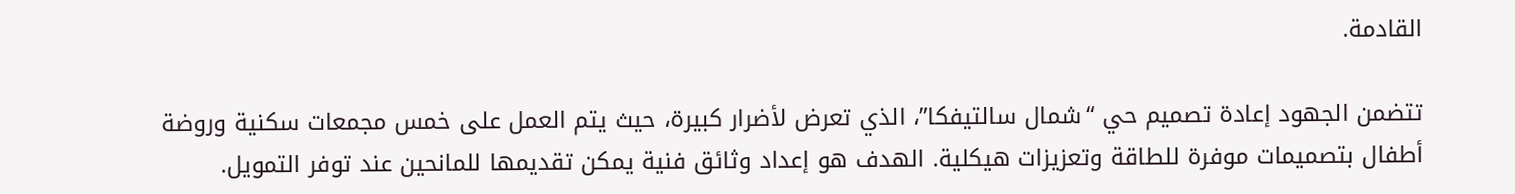القادمة.

تتضمن الجهود إعادة تصميم حي “شمال سالتيفكا”، الذي تعرض لأضرار كبيرة، حيث يتم العمل على خمس مجمعات سكنية وروضة أطفال بتصميمات موفرة للطاقة وتعزيزات هيكلية. الهدف هو إعداد وثائق فنية يمكن تقديمها للمانحين عند توفر التمويل.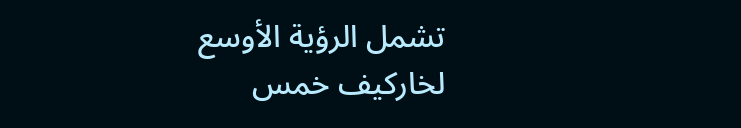تشمل الرؤية الأوسع لخاركيف خمس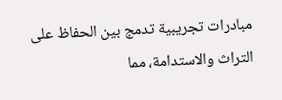مبادرات تجريبية تدمج بين الحفاظ على التراث والاستدامة، مما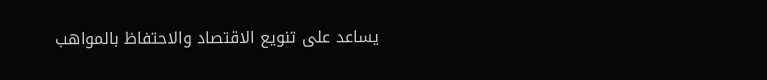يساعد على تنويع الاقتصاد والاحتفاظ بالمواهب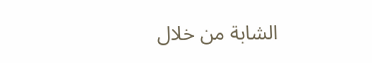الشابة من خلال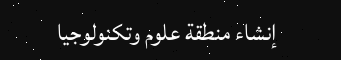إنشاء منطقة علوم وتكنولوجيا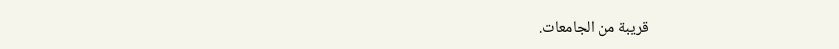قريبة من الجامعات.